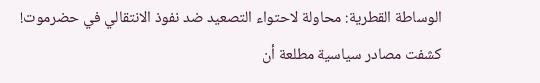الوساطة القطرية: محاولة لاحتواء التصعيد ضد نفوذ الانتقالي في حضرموت!
كشفت مصادر سياسية مطلعة أن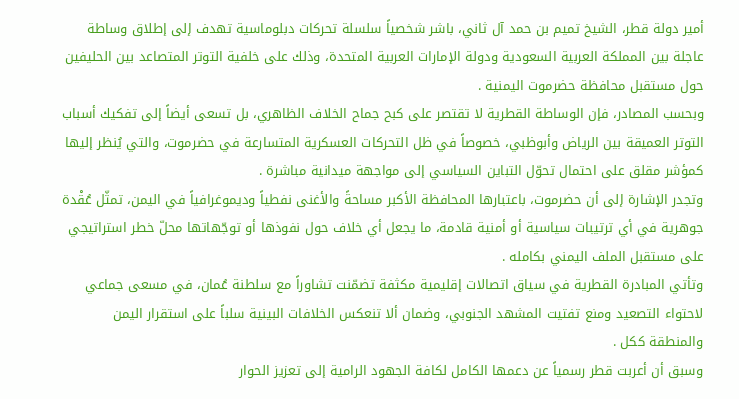أمير دولة قطر، الشيخ تميم بن حمد آل ثاني، باشر شخصياً سلسلة تحركات دبلوماسية تهدف إلى إطلاق وساطة عاجلة بين المملكة العربية السعودية ودولة الإمارات العربية المتحدة، وذلك على خلفية التوتر المتصاعد بين الحليفين حول مستقبل محافظة حضرموت اليمنية .
وبحسب المصادر، فإن الوساطة القطرية لا تقتصر على كبح جماح الخلاف الظاهري، بل تسعى أيضاً إلى تفكيك أسباب التوتر العميقة بين الرياض وأبوظبي، خصوصاً في ظل التحركات العسكرية المتسارعة في حضرموت، والتي يُنظر إليها كمؤشر مقلق على احتمال تحوّل التباين السياسي إلى مواجهة ميدانية مباشرة .
وتجدر الإشارة إلى أن حضرموت، باعتبارها المحافظة الأكبر مساحةً والأغنى نفطياً وديموغرافياً في اليمن، تمثّل عُقْدة جوهرية في أي ترتيبات سياسية أو أمنية قادمة، ما يجعل أي خلاف حول نفوذها أو توجّهاتها محلّ خطر استراتيجي على مستقبل الملف اليمني بكامله .
وتأتي المبادرة القطرية في سياق اتصالات إقليمية مكثفة تضمّنت تشاوراً مع سلطنة عُمان، في مسعى جماعي لاحتواء التصعيد ومنع تفتيت المشهد الجنوبي، وضمان ألا تنعكس الخلافات البينية سلباً على استقرار اليمن والمنطقة ككل .
وسبق أن أعربت قطر رسمياً عن دعمها الكامل لكافة الجهود الرامية إلى تعزيز الحوار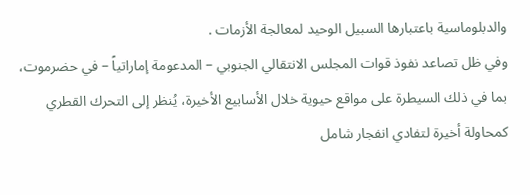والدبلوماسية باعتبارها السبيل الوحيد لمعالجة الأزمات .
وفي ظل تصاعد نفوذ قوات المجلس الانتقالي الجنوبي – المدعومة إماراتياً – في حضرموت، بما في ذلك السيطرة على مواقع حيوية خلال الأسابيع الأخيرة، يُنظر إلى التحرك القطري كمحاولة أخيرة لتفادي انفجار شامل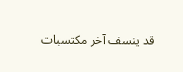قد ينسف آخر مكتسبات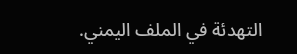التهدئة في الملف اليمني.